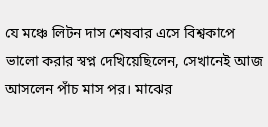যে মঞ্চে লিটন দাস শেষবার এসে বিশ্বকাপে ভালো করার স্বপ্ন দেখিয়েছিলেন, সেখানেই আজ আসলেন পাঁচ মাস পর। মাঝের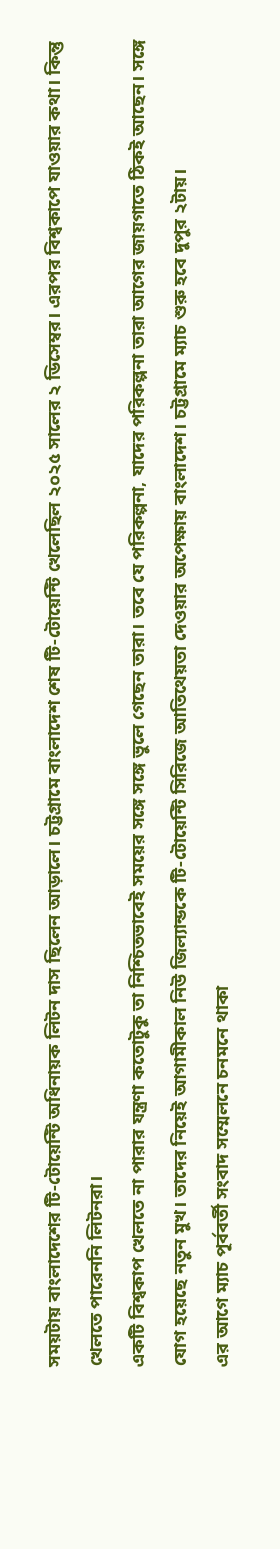সময়টায় বাংলাদেশের টি-টোয়েন্টি অধিনায়ক লিটন দাস ছিলেন আড়ালে। চট্টগ্রামে বাংলাদেশ শেষ টি-টোয়েন্টি খেলেছিল ২০২৫ সালের ২ ডিসেম্বর। এরপর বিশ্বকাপে যাওয়ার কথা। কিন্তু খেলতে পারেননি লিটনরা।
একটি বিশ্বকাপ খেলতে না পারার যন্ত্রণা কতোটুকু তা নিশ্চিতভাবেই সময়ের সঙ্গে সঙ্গে ভুলে গেছেন তারা। তবে যে পরিকল্পনা, যাদের পরিকল্পনা তারা আগের জায়গাতে ঠিকই আছেন। সঙ্গে যোগ হয়েছে নতুন মুখ। তাদের নিয়েই আগামীকাল নিউ জিল্যান্ডকে টি-টোয়েন্টি সিরিজে আতিথেয়তা দেওয়ার অপেক্ষায় বাংলাদেশ। চট্টগ্রামে ম্যাচ শুরু হবে দুপুর ২টায়।
এর আগে ম্যাচ পূর্ববর্তী সংবাদ সম্মেলনে চনমনে থাকা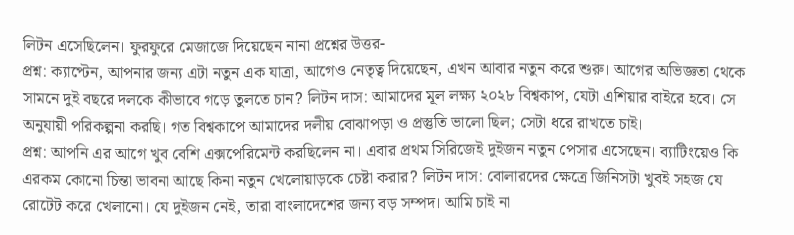লিটন এসেছিলেন। ফুরফুরে মেজাজে দিয়েছেন নানা প্রশ্নের উত্তর-
প্রশ্ন: ক্যাপ্টেন, আপনার জন্য এটা নতুন এক যাত্রা, আগেও নেতৃত্ব দিয়েছেন, এখন আবার নতুন করে শুরু। আগের অভিজ্ঞতা থেকে সামনে দুই বছরে দলকে কীভাবে গড়ে তুলতে চান? লিটন দাস: আমাদের মূল লক্ষ্য ২০২৮ বিশ্বকাপ, যেটা এশিয়ার বাইরে হবে। সে অনুযায়ী পরিকল্পনা করছি। গত বিশ্বকাপে আমাদের দলীয় বোঝাপড়া ও প্রস্তুতি ভালো ছিল; সেটা ধরে রাখতে চাই।
প্রশ্ন: আপনি এর আগে খুব বেশি এক্সপেরিমেন্ট করছিলেন না। এবার প্রথম সিরিজেই দুইজন নতুন পেসার এসেছেন। ব্যাটিংয়েও কি এরকম কোনো চিন্তা ভাবনা আছে কিনা নতুন খেলোয়াড়কে চেষ্টা করার? লিটন দাস: বোলারদের ক্ষেত্রে জিনিসটা খুবই সহজ যে রোটেট করে খেলানো। যে দুইজন নেই, তারা বাংলাদেশের জন্য বড় সম্পদ। আমি চাই না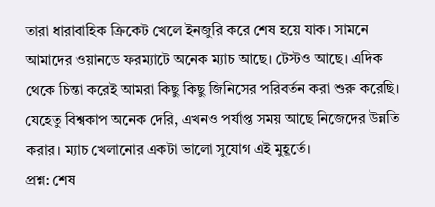তারা ধারাবাহিক ক্রিকেট খেলে ইনজুরি করে শেষ হয়ে যাক। সামনে আমাদের ওয়ানডে ফরম্যাটে অনেক ম্যাচ আছে। টেস্টও আছে। এদিক থেকে চিন্তা করেই আমরা কিছু কিছু জিনিসের পরিবর্তন করা শুরু করেছি। যেহেতু বিশ্বকাপ অনেক দেরি, এখনও পর্যাপ্ত সময় আছে নিজেদের উন্নতি করার। ম্যাচ খেলানোর একটা ভালো সুযোগ এই মুহূর্তে।
প্রশ্ন: শেষ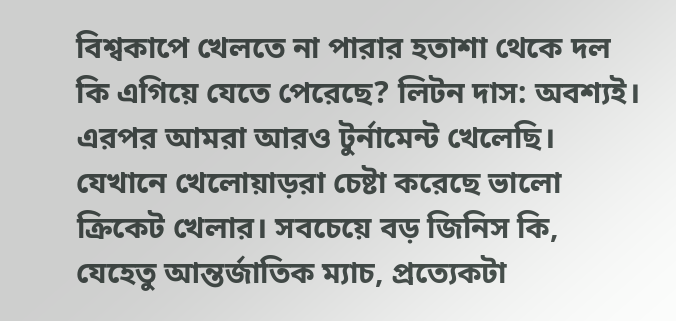বিশ্বকাপে খেলতে না পারার হতাশা থেকে দল কি এগিয়ে যেতে পেরেছে? লিটন দাস: অবশ্যই। এরপর আমরা আরও টুর্নামেন্ট খেলেছি। যেখানে খেলোয়াড়রা চেষ্টা করেছে ভালো ক্রিকেট খেলার। সবচেয়ে বড় জিনিস কি, যেহেতু আন্তর্জাতিক ম্যাচ, প্রত্যেকটা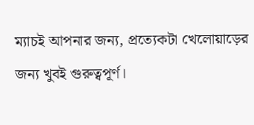ম্যাচই আপনার জন্য, প্রত্যেকটা খেলোয়াড়ের জন্য খুবই গুরুত্বপূর্ণ।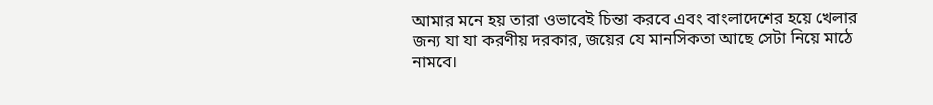আমার মনে হয় তারা ওভাবেই চিন্তা করবে এবং বাংলাদেশের হয়ে খেলার জন্য যা যা করণীয় দরকার, জয়ের যে মানসিকতা আছে সেটা নিয়ে মাঠে নামবে।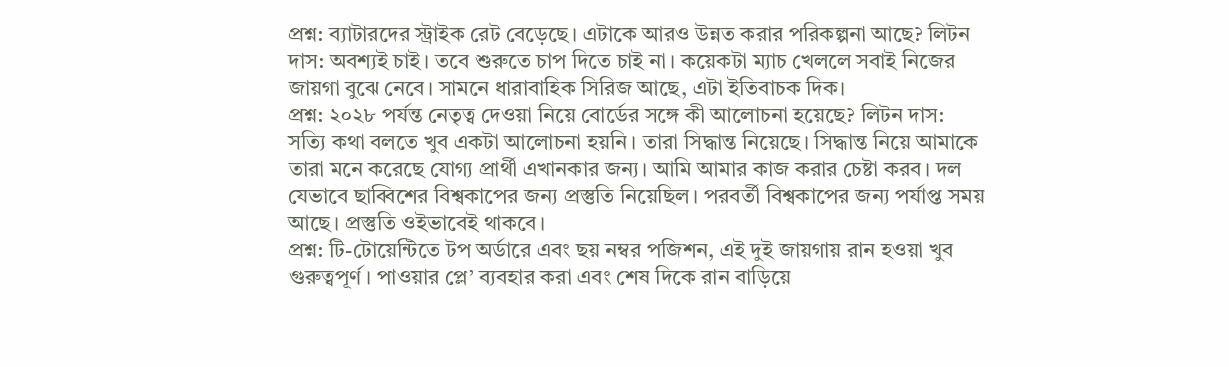প্রশ্ন: ব্যাটারদের স্ট্রাইক রেট বেড়েছে। এটাকে আরও উন্নত করার পরিকল্পনা আছে? লিটন দাস: অবশ্যই চাই। তবে শুরুতে চাপ দিতে চাই না। কয়েকটা ম্যাচ খেললে সবাই নিজের জায়গা বুঝে নেবে। সামনে ধারাবাহিক সিরিজ আছে, এটা ইতিবাচক দিক।
প্রশ্ন: ২০২৮ পর্যন্ত নেতৃত্ব দেওয়া নিয়ে বোর্ডের সঙ্গে কী আলোচনা হয়েছে? লিটন দাস: সত্যি কথা বলতে খুব একটা আলোচনা হয়নি। তারা সিদ্ধান্ত নিয়েছে। সিদ্ধান্ত নিয়ে আমাকে তারা মনে করেছে যোগ্য প্রার্থী এখানকার জন্য। আমি আমার কাজ করার চেষ্টা করব। দল যেভাবে ছাব্বিশের বিশ্বকাপের জন্য প্রস্তুতি নিয়েছিল। পরবর্তী বিশ্বকাপের জন্য পর্যাপ্ত সময় আছে। প্রস্তুতি ওইভাবেই থাকবে।
প্রশ্ন: টি-টোয়েন্টিতে টপ অর্ডারে এবং ছয় নম্বর পজিশন, এই দুই জায়গায় রান হওয়া খুব গুরুত্বপূর্ণ। পাওয়ার প্লে’ ব্যবহার করা এবং শেষ দিকে রান বাড়িয়ে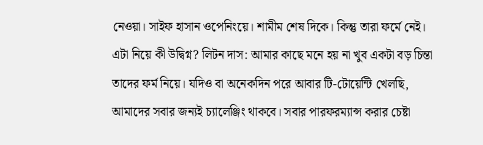নেওয়া। সাইফ হাসান ওপেনিংয়ে। শামীম শেষ দিকে। কিন্তু তারা ফর্মে নেই। এটা নিয়ে কী উদ্বিগ্ন? লিটন দাস: আমার কাছে মনে হয় না খুব একটা বড় চিন্তা তাদের ফর্ম নিয়ে। যদিও বা অনেকদিন পরে আবার টি-টোয়েন্টি খেলছি, আমাদের সবার জন্যই চ্যালেঞ্জিং থাকবে। সবার পারফরম্যান্স করার চেষ্টা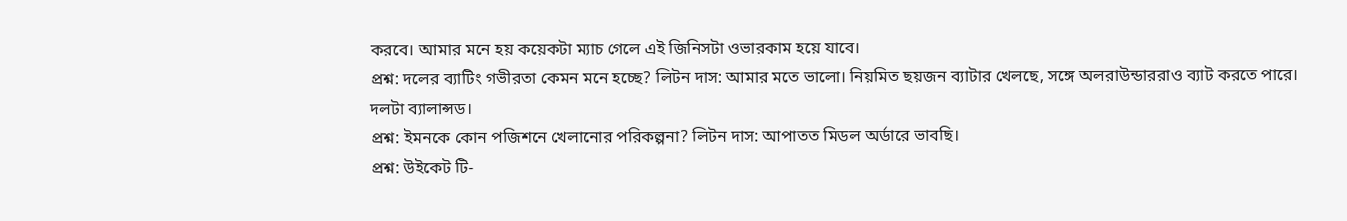করবে। আমার মনে হয় কয়েকটা ম্যাচ গেলে এই জিনিসটা ওভারকাম হয়ে যাবে।
প্রশ্ন: দলের ব্যাটিং গভীরতা কেমন মনে হচ্ছে? লিটন দাস: আমার মতে ভালো। নিয়মিত ছয়জন ব্যাটার খেলছে, সঙ্গে অলরাউন্ডাররাও ব্যাট করতে পারে। দলটা ব্যালান্সড।
প্রশ্ন: ইমনকে কোন পজিশনে খেলানোর পরিকল্পনা? লিটন দাস: আপাতত মিডল অর্ডারে ভাবছি।
প্রশ্ন: উইকেট টি-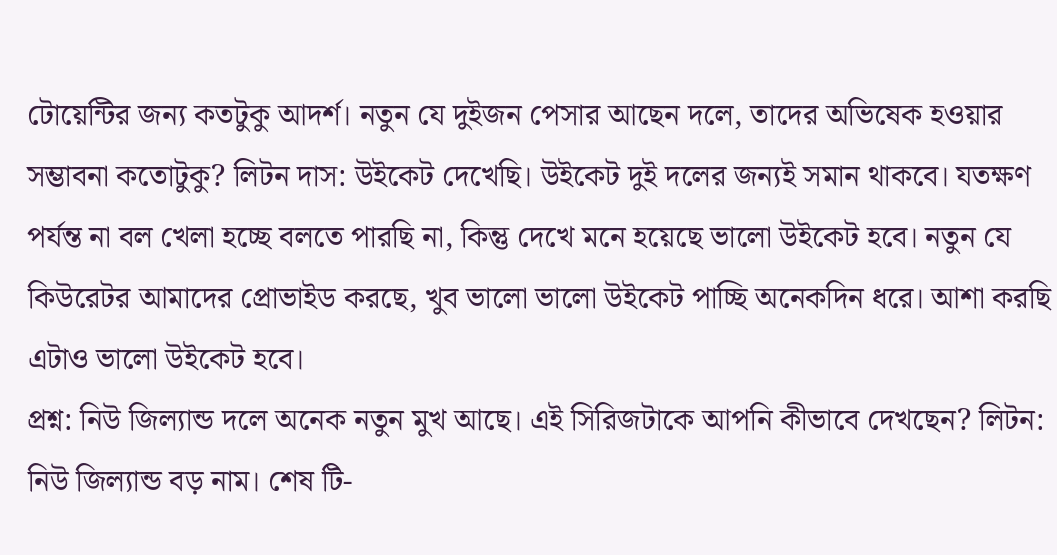টোয়েন্টির জন্য কতটুকু আদর্শ। নতুন যে দুইজন পেসার আছেন দলে, তাদের অভিষেক হওয়ার সম্ভাবনা কতোটুকু? লিটন দাস: উইকেট দেখেছি। উইকেট দুই দলের জন্যই সমান থাকবে। যতক্ষণ পর্যন্ত না বল খেলা হচ্ছে বলতে পারছি না, কিন্তু দেখে মনে হয়েছে ভালো উইকেট হবে। নতুন যে কিউরেটর আমাদের প্রোভাইড করছে, খুব ভালো ভালো উইকেট পাচ্ছি অনেকদিন ধরে। আশা করছি এটাও ভালো উইকেট হবে।
প্রশ্ন: নিউ জিল্যান্ড দলে অনেক নতুন মুখ আছে। এই সিরিজটাকে আপনি কীভাবে দেখছেন? লিটন: নিউ জিল্যান্ড বড় নাম। শেষ টি-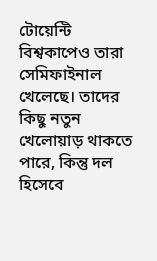টোয়েন্টি বিশ্বকাপেও তারা সেমিফাইনাল খেলেছে। তাদের কিছু নতুন খেলোয়াড় থাকতে পারে, কিন্তু দল হিসেবে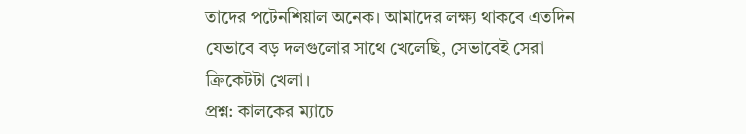তাদের পটেনশিয়াল অনেক। আমাদের লক্ষ্য থাকবে এতদিন যেভাবে বড় দলগুলোর সাথে খেলেছি, সেভাবেই সেরা ক্রিকেটটা খেলা।
প্রশ্ন: কালকের ম্যাচে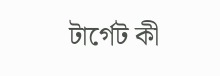টার্গেট কী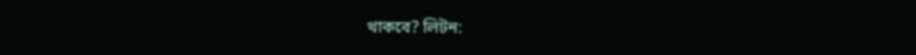থাকবে? লিটন: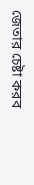জেতার চেষ্টা করব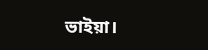ভাইয়া।